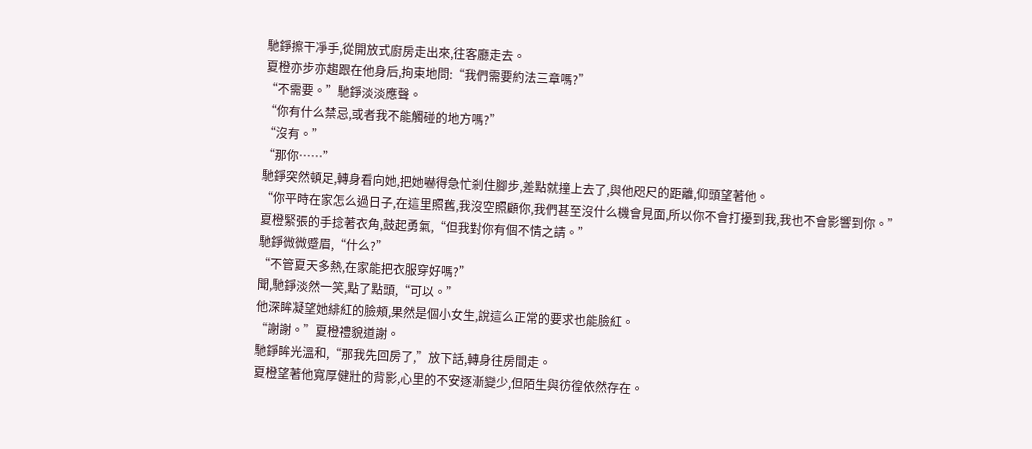馳錚擦干凈手,從開放式廚房走出來,往客廳走去。
夏橙亦步亦趨跟在他身后,拘束地問:“我們需要約法三章嗎?”
“不需要。”馳錚淡淡應聲。
“你有什么禁忌,或者我不能觸碰的地方嗎?”
“沒有。”
“那你……”
馳錚突然頓足,轉身看向她,把她嚇得急忙剎住腳步,差點就撞上去了,與他咫尺的距離,仰頭望著他。
“你平時在家怎么過日子,在這里照舊,我沒空照顧你,我們甚至沒什么機會見面,所以你不會打擾到我,我也不會影響到你。”
夏橙緊張的手捻著衣角,鼓起勇氣,“但我對你有個不情之請。”
馳錚微微蹙眉,“什么?”
“不管夏天多熱,在家能把衣服穿好嗎?”
聞,馳錚淡然一笑,點了點頭,“可以。”
他深眸凝望她緋紅的臉頰,果然是個小女生,說這么正常的要求也能臉紅。
“謝謝。”夏橙禮貌道謝。
馳錚眸光溫和,“那我先回房了,”放下話,轉身往房間走。
夏橙望著他寬厚健壯的背影,心里的不安逐漸變少,但陌生與彷徨依然存在。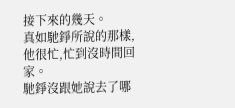接下來的幾天。
真如馳錚所說的那樣,他很忙,忙到沒時間回家。
馳錚沒跟她說去了哪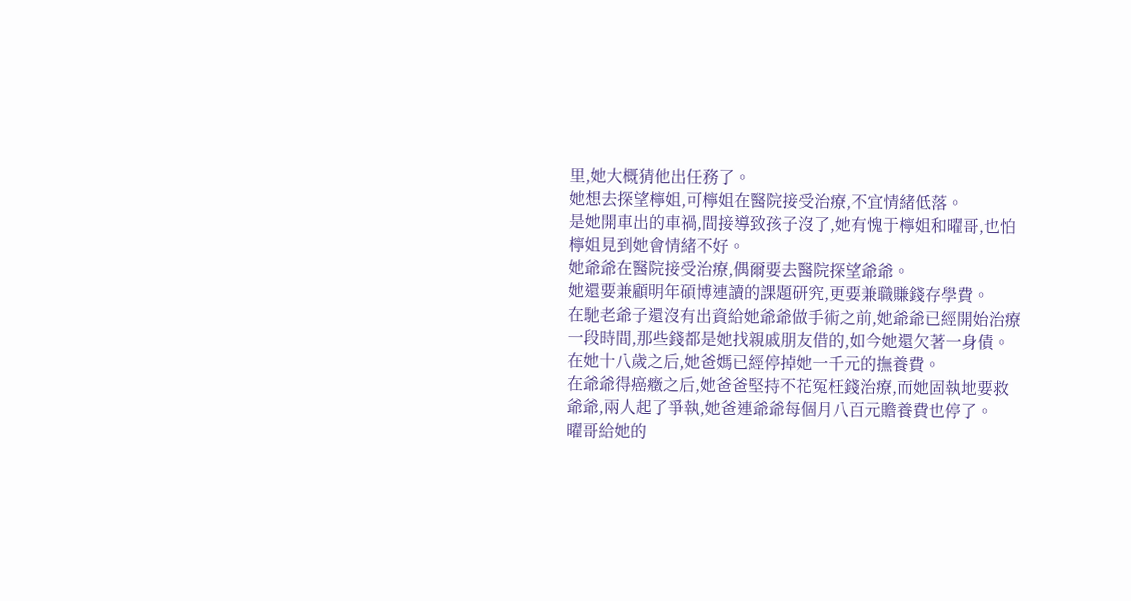里,她大概猜他出任務了。
她想去探望檸姐,可檸姐在醫院接受治療,不宜情緒低落。
是她開車出的車禍,間接導致孩子沒了,她有愧于檸姐和曜哥,也怕檸姐見到她會情緒不好。
她爺爺在醫院接受治療,偶爾要去醫院探望爺爺。
她還要兼顧明年碩博連讀的課題研究,更要兼職賺錢存學費。
在馳老爺子還沒有出資給她爺爺做手術之前,她爺爺已經開始治療一段時間,那些錢都是她找親戚朋友借的,如今她還欠著一身債。
在她十八歲之后,她爸媽已經停掉她一千元的撫養費。
在爺爺得癌癥之后,她爸爸堅持不花冤枉錢治療,而她固執地要救爺爺,兩人起了爭執,她爸連爺爺每個月八百元贍養費也停了。
曜哥給她的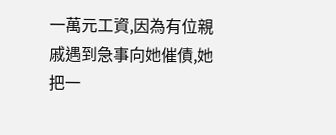一萬元工資,因為有位親戚遇到急事向她催債,她把一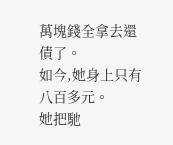萬塊錢全拿去還債了。
如今,她身上只有八百多元。
她把馳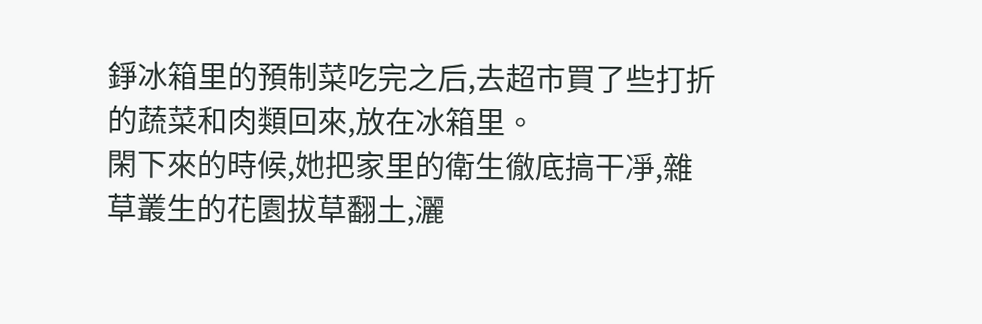錚冰箱里的預制菜吃完之后,去超市買了些打折的蔬菜和肉類回來,放在冰箱里。
閑下來的時候,她把家里的衛生徹底搞干凈,雜草叢生的花園拔草翻土,灑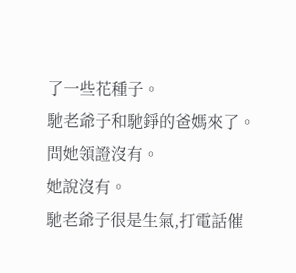了一些花種子。
馳老爺子和馳錚的爸媽來了。
問她領證沒有。
她說沒有。
馳老爺子很是生氣,打電話催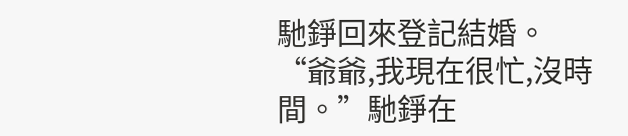馳錚回來登記結婚。
“爺爺,我現在很忙,沒時間。”馳錚在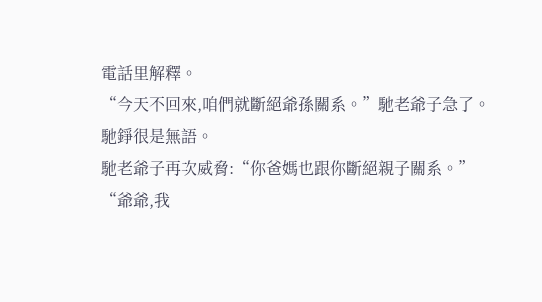電話里解釋。
“今天不回來,咱們就斷絕爺孫關系。”馳老爺子急了。
馳錚很是無語。
馳老爺子再次威脅:“你爸媽也跟你斷絕親子關系。”
“爺爺,我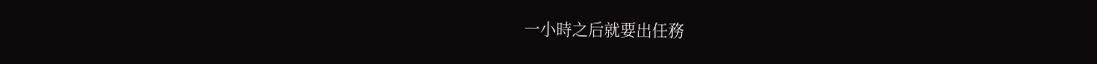一小時之后就要出任務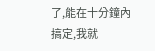了,能在十分鐘內搞定,我就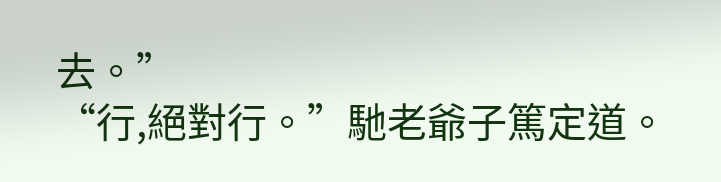去。”
“行,絕對行。”馳老爺子篤定道。